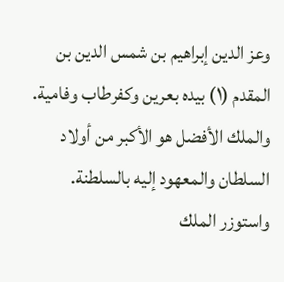وعز الدين إبراهيم بن شمس الدين بن المقدم (١) بيده بعرين وكفرطاب وفامية.
والملك الأفضل هو الأكبر من أولاد السلطان والمعهود إليه بالسلطنة.
واستوزر الملك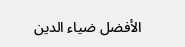الأفضل ضياء الدين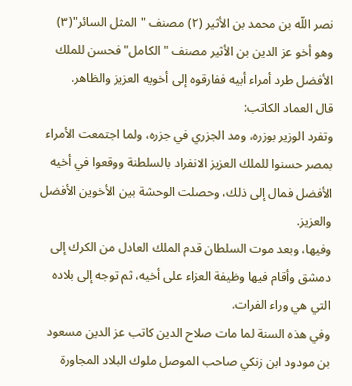نصر اللّه بن محمد بن الأثير (٢) مصنف "المثل السائر"(٣) وهو أخو عز الدين بن الأثير مصنف "الكامل" فحسن للملك الأفضل طرد أمراء أبيه ففارقوه إلى أخويه العزيز والظاهر.
قال العماد الكاتب:
وتفرد الوزير بوزره، ومد الجزري في جزره، ولما اجتمعت الأمراء بمصر حسنوا للملك العزيز الانفراد بالسلطنة ووقعوا في أخيه الأفضل فمال إلى ذلك، وحصلت الوحشة بين الأخوين الأفضل والعزيز.
وفيها، وبعد موت السلطان قدم الملك العادل من الكرك إلى دمشق وأقام فيها وظيفة العزاء على أخيه، ثم توجه إلى بلاده التي هي وراء الفرات.
وفي هذه السنة لما مات صلاح الدين كاتب عز الدين مسعود بن مودود ابن زنكي صاحب الموصل ملوك البلاد المجاورة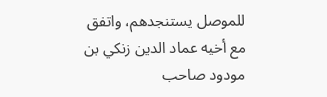للموصل يستنجدهم، واتفق مع أخيه عماد الدين زنكي بن مودود صاحب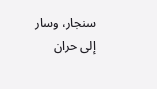سنجار، وسار إلى حران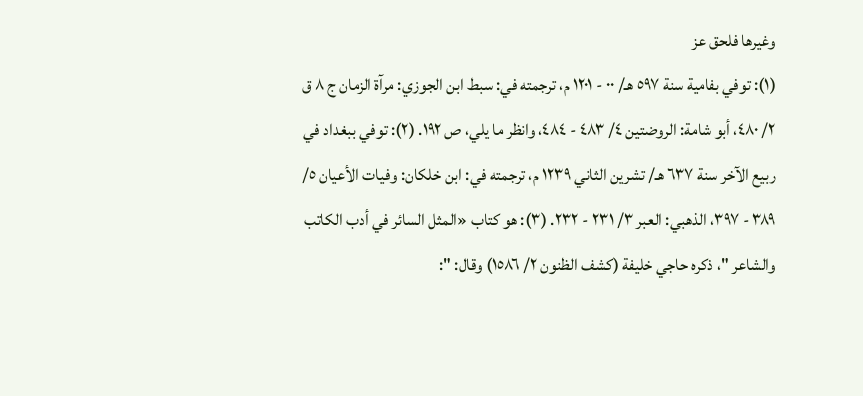وغيرها فلحق عز
(١): توفي بفامية سنة ٥٩٧ هـ/ ٠٠ - ١٢٠١ م، ترجمته في: سبط ابن الجوزي: مرآة الزمان ج ٨ ق ٢/ ٤٨٠، أبو شامة: الروضتين ٤/ ٤٨٣ - ٤٨٤، وانظر ما يلي، ص ١٩٢. (٢): توفي ببغداد في ربيع الآخر سنة ٦٣٧ هـ/ تشرين الثاني ١٢٣٩ م، ترجمته في: ابن خلكان: وفيات الأعيان ٥/ ٣٨٩ - ٣٩٧، الذهبي: العبر ٣/ ٢٣١ - ٢٣٢. (٣): هو كتاب «المثل السائر في أدب الكاتب والشاعر "، ذكره حاجي خليفة (كشف الظنون ٢/ ١٥٨٦) وقال: ":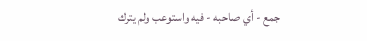جمع - أي صاحبه - فيه واستوعب ولم يترك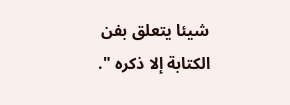شيئا يتعلق بفن الكتابة إلا ذكره ".